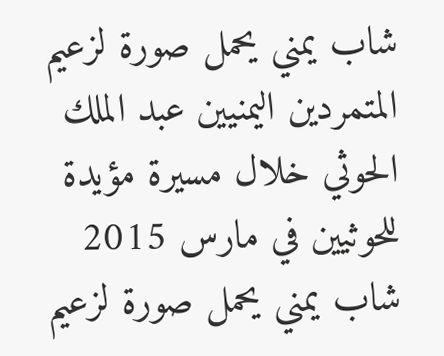شاب يمني يحمل صورة لزعيم المتمردين اليمنيين عبد الملك الحوثي خلال مسيرة مؤيدة للحوثيين في مارس 2015
شاب يمني يحمل صورة لزعيم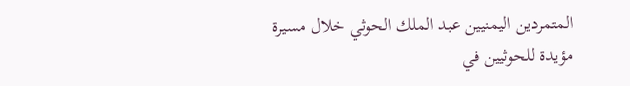المتمردين اليمنيين عبد الملك الحوثي خلال مسيرة مؤيدة للحوثيين في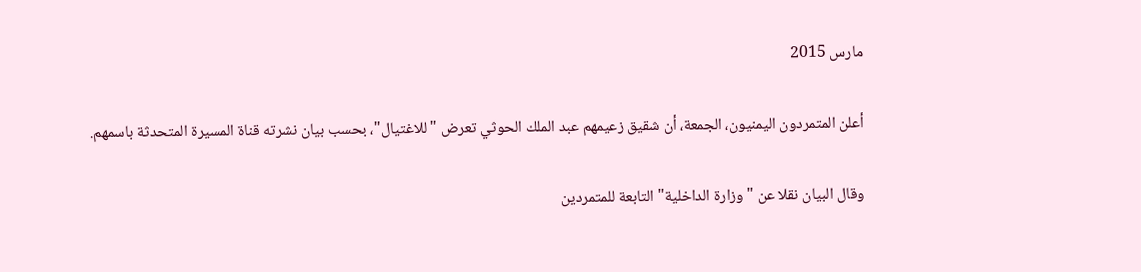مارس 2015

أعلن المتمردون اليمنيون، الجمعة، أن شقيق زعيمهم عبد الملك الحوثي تعرض "للاغتيال"، بحسب بيان نشرته قناة المسيرة المتحدثة باسمهم.

وقال البيان نقلا عن "وزارة الداخلية" التابعة للمتمردين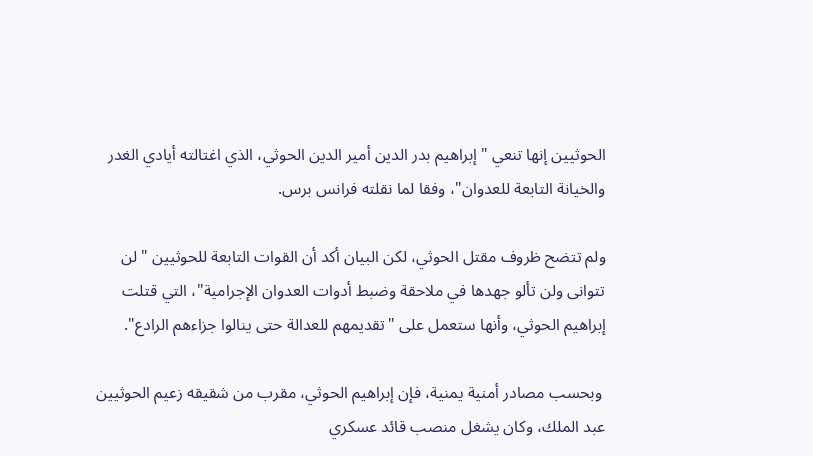الحوثيين إنها تنعي "إبراهيم بدر الدين أمير الدين الحوثي، الذي اغتالته أيادي الغدر والخيانة التابعة للعدوان"، وفقا لما نقلته فرانس برس.

ولم تتضح ظروف مقتل الحوثي، لكن البيان أكد أن القوات التابعة للحوثيين "لن تتوانى ولن تألو جهدها في ملاحقة وضبط أدوات العدوان الإجرامية"، التي قتلت إبراهيم الحوثي، وأنها ستعمل على "تقديمهم للعدالة حتى ينالوا جزاءهم الرادع".

 وبحسب مصادر أمنية يمنية، فإن إبراهيم الحوثي، مقرب من شقيقه زعيم الحوثيين عبد الملك، وكان يشغل منصب قائد عسكري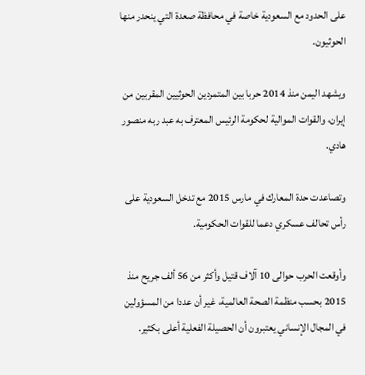على الحدود مع السعودية خاصة في محافظة صعدة التي ينحدر منها الحوثيون.

ويشهد اليمن منذ 2014 حربا بين المتمردين الحوثيين المقربين من إيران، والقوات الموالية لحكومة الرئيس المعترف به عبد ربه منصور هادي.

وتصاعدت حدة المعارك في مارس 2015 مع تدخل السعودية على رأس تحالف عسكري دعما للقوات الحكومية.

وأوقعت الحرب حوالى 10 آلاف قتيل وأكثر من 56 ألف جريح منذ 2015 بحسب منظمة الصحة العالمية، غير أن عددا من المسؤولين في المجال الإنساني يعتبرون أن الحصيلة الفعلية أعلى بكثير.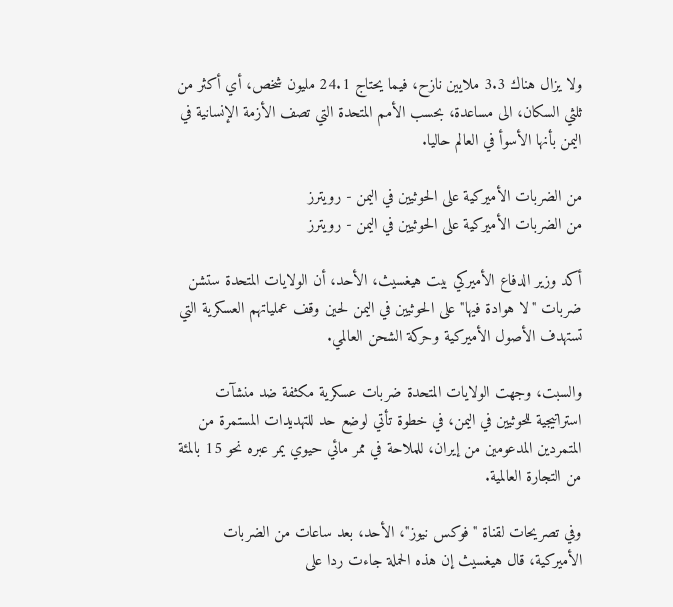ولا يزال هناك 3.3 ملايين نازح، فيما يحتاج 24.1 مليون شخص، أي أكثر من ثلثي السكان، الى مساعدة، بحسب الأمم المتحدة التي تصف الأزمة الإنسانية في اليمن بأنها الأسوأ في العالم حاليا.

من الضربات الأميركية على الحوثيين في اليمن - رويترز
من الضربات الأميركية على الحوثيين في اليمن - رويترز

أكد وزير الدفاع الأميركي بيت هيغسيث، الأحد، أن الولايات المتحدة ستشن ضربات "لا هوادة فيها" على الحوثيين في اليمن لحين وقف عملياتهم العسكرية التي تستهدف الأصول الأميركية وحركة الشحن العالمي.

والسبت، وجهت الولايات المتحدة ضربات عسكرية مكثفة ضد منشآت استراتيجية للحوثيين في اليمن، في خطوة تأتي لوضع حد للتهديدات المستمرة من المتمردين المدعومين من إيران، للملاحة في ممر مائي حيوي يمر عبره نحو 15 بالمئة من التجارة العالمية.

وفي تصريحات لقناة "فوكس نيوز"، الأحد، بعد ساعات من الضربات الأميركية، قال هيغسيث إن هذه الحملة جاءت ردا على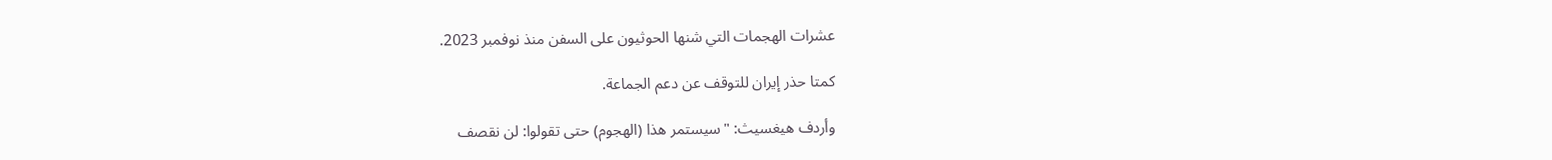عشرات الهجمات التي شنها الحوثيون على السفن منذ نوفمبر 2023.

كمتا حذر إيران للتوقف عن دعم الجماعة.

وأردف هيغسيث: "سيستمر هذا (الهجوم) حتى تقولوا: لن نقصف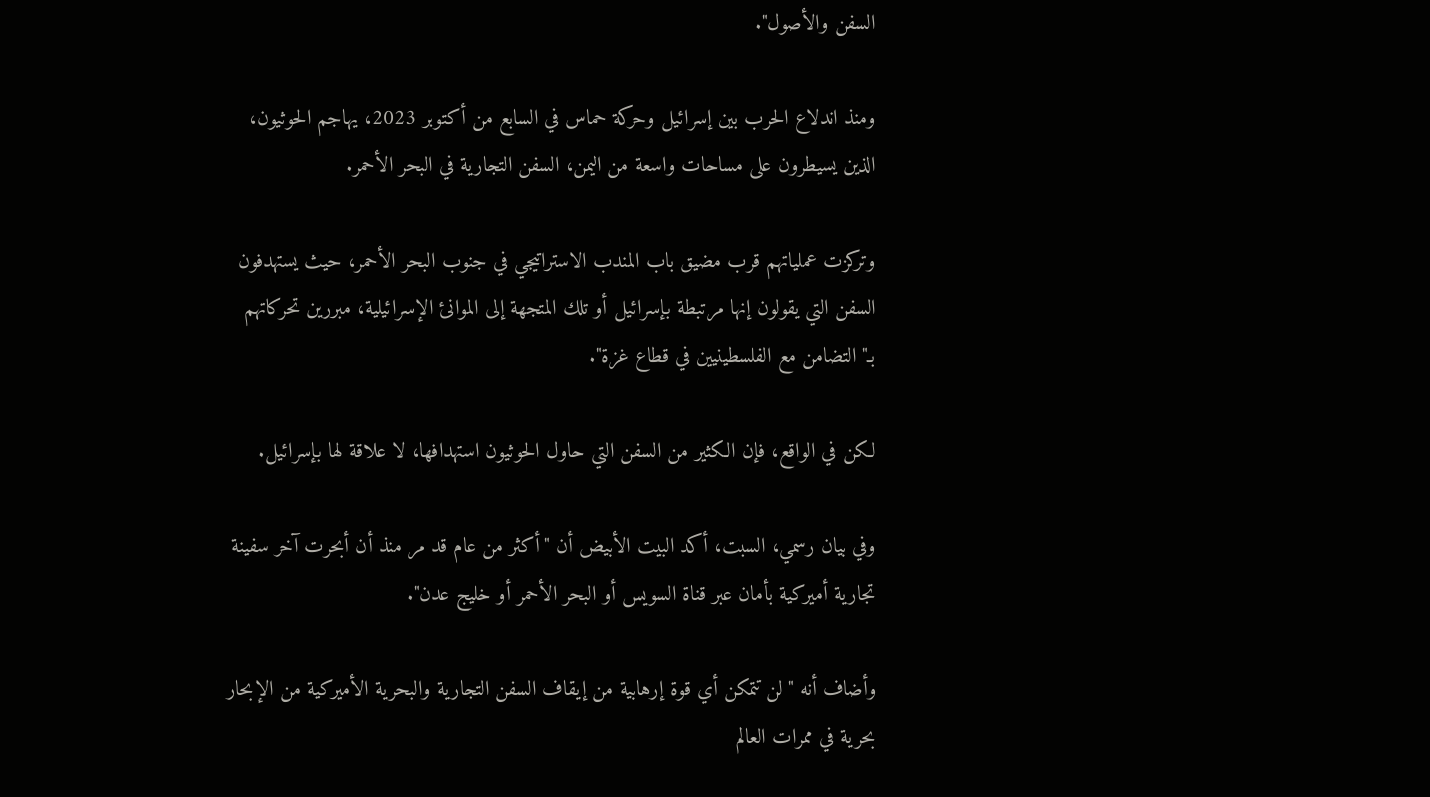السفن والأصول".

ومنذ اندلاع الحرب بين إسرائيل وحركة حماس في السابع من أكتوبر 2023، يهاجم الحوثيون، الذين يسيطرون على مساحات واسعة من اليمن، السفن التجارية في البحر الأحمر.

وتركزت عملياتهم قرب مضيق باب المندب الاستراتيجي في جنوب البحر الأحمر، حيث يستهدفون السفن التي يقولون إنها مرتبطة بإسرائيل أو تلك المتجهة إلى الموانئ الإسرائيلية، مبررين تحركاتهم بـ"التضامن مع الفلسطينيين في قطاع غزة".

لكن في الواقع، فإن الكثير من السفن التي حاول الحوثيون استهدافها، لا علاقة لها بإسرائيل.

وفي بيان رسمي، السبت، أكد البيت الأبيض أن "أكثر من عام قد مر منذ أن أبحرت آخر سفينة تجارية أميركية بأمان عبر قناة السويس أو البحر الأحمر أو خليج عدن".

وأضاف أنه "لن تتمكن أي قوة إرهابية من إيقاف السفن التجارية والبحرية الأميركية من الإبحار بحرية في ممرات العالم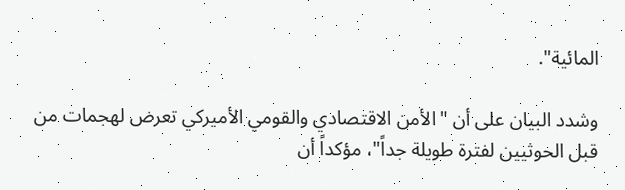المائية".

وشدد البيان على أن "الأمن الاقتصادي والقومي الأميركي تعرض لهجمات من قبل الحوثيين لفترة طويلة جداً"، مؤكداً أن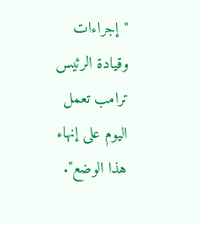"إجراءات وقيادة الرئيس ترامب تعمل اليوم على إنهاء هذا الوضع".